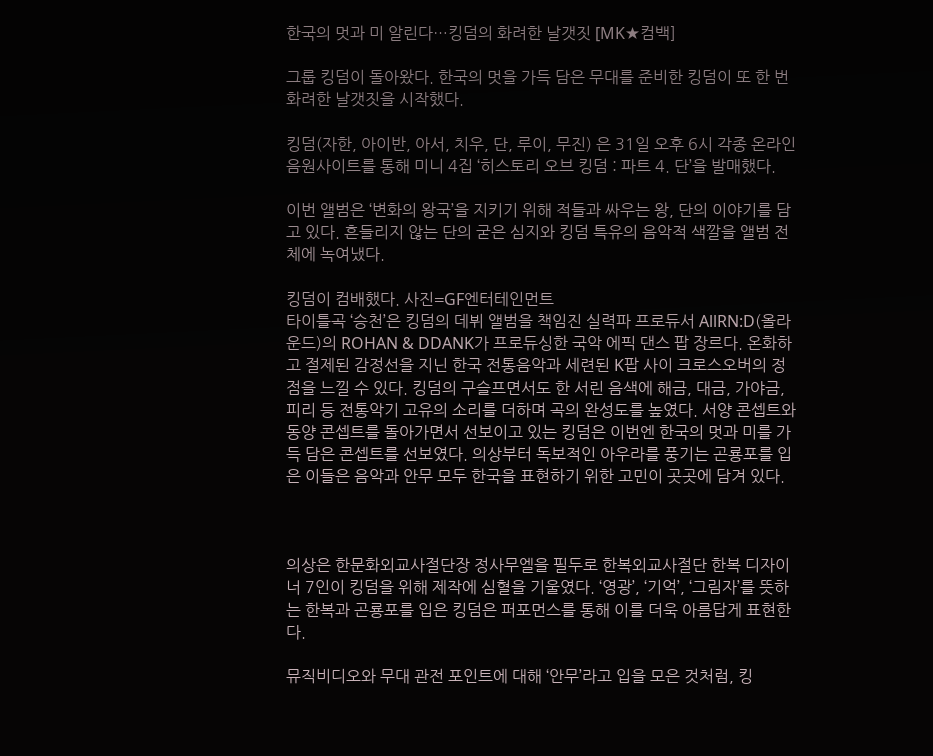한국의 멋과 미 알린다…킹덤의 화려한 날갯짓 [MK★컴백]

그룹 킹덤이 돌아왔다. 한국의 멋을 가득 담은 무대를 준비한 킹덤이 또 한 번 화려한 날갯짓을 시작했다.

킹덤(자한, 아이반, 아서, 치우, 단, 루이, 무진) 은 31일 오후 6시 각종 온라인 음원사이트를 통해 미니 4집 ‘히스토리 오브 킹덤 : 파트 4. 단’을 발매했다.

이번 앨범은 ‘변화의 왕국’을 지키기 위해 적들과 싸우는 왕, 단의 이야기를 담고 있다. 흔들리지 않는 단의 굳은 심지와 킹덤 특유의 음악적 색깔을 앨범 전체에 녹여냈다.

킹덤이 컴배했다. 사진=GF엔터테인먼트
타이틀곡 ‘승천’은 킹덤의 데뷔 앨범을 책임진 실력파 프로듀서 AllRN:D(올라운드)의 ROHAN & DDANK가 프로듀싱한 국악 에픽 댄스 팝 장르다. 온화하고 절제된 감정선을 지닌 한국 전통음악과 세련된 K팝 사이 크로스오버의 정점을 느낄 수 있다. 킹덤의 구슬프면서도 한 서린 음색에 해금, 대금, 가야금, 피리 등 전통악기 고유의 소리를 더하며 곡의 완성도를 높였다. 서양 콘셉트와 동양 콘셉트를 돌아가면서 선보이고 있는 킹덤은 이번엔 한국의 멋과 미를 가득 담은 콘셉트를 선보였다. 의상부터 독보적인 아우라를 풍기는 곤룡포를 입은 이들은 음악과 안무 모두 한국을 표현하기 위한 고민이 곳곳에 담겨 있다.



의상은 한문화외교사절단장 정사무엘을 필두로 한복외교사절단 한복 디자이너 7인이 킹덤을 위해 제작에 심혈을 기울였다. ‘영광’, ‘기억’, ‘그림자’를 뜻하는 한복과 곤룡포를 입은 킹덤은 퍼포먼스를 통해 이를 더욱 아름답게 표현한다.

뮤직비디오와 무대 관전 포인트에 대해 ‘안무’라고 입을 모은 것처럼, 킹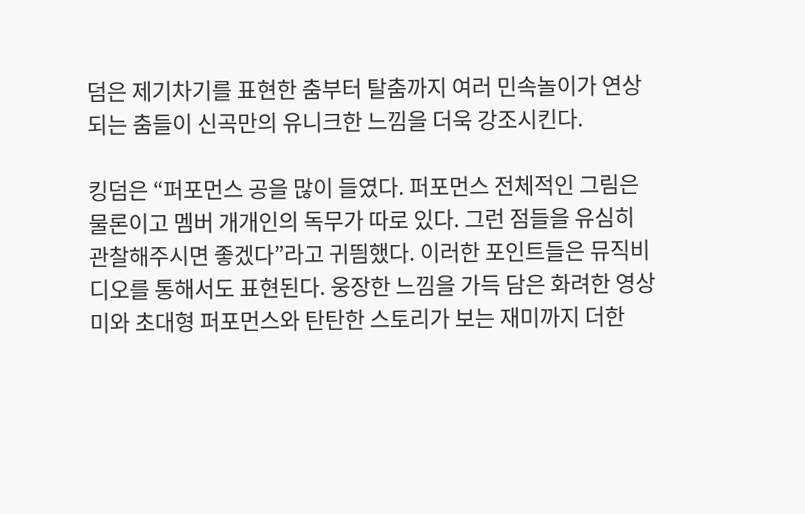덤은 제기차기를 표현한 춤부터 탈춤까지 여러 민속놀이가 연상되는 춤들이 신곡만의 유니크한 느낌을 더욱 강조시킨다.

킹덤은 “퍼포먼스 공을 많이 들였다. 퍼포먼스 전체적인 그림은 물론이고 멤버 개개인의 독무가 따로 있다. 그런 점들을 유심히 관찰해주시면 좋겠다”라고 귀띔했다. 이러한 포인트들은 뮤직비디오를 통해서도 표현된다. 웅장한 느낌을 가득 담은 화려한 영상미와 초대형 퍼포먼스와 탄탄한 스토리가 보는 재미까지 더한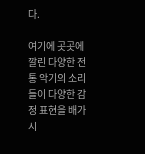다.

여기에 곳곳에 깔린 다양한 전통 악기의 소리들이 다양한 감정 표현을 배가시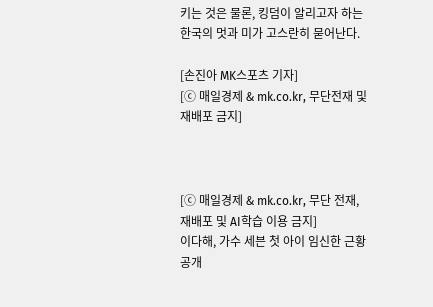키는 것은 물론, 킹덤이 알리고자 하는 한국의 멋과 미가 고스란히 묻어난다.

[손진아 MK스포츠 기자]
[ⓒ 매일경제 & mk.co.kr, 무단전재 및 재배포 금지]



[ⓒ 매일경제 & mk.co.kr, 무단 전재, 재배포 및 AI학습 이용 금지]
이다해, 가수 세븐 첫 아이 임신한 근황 공개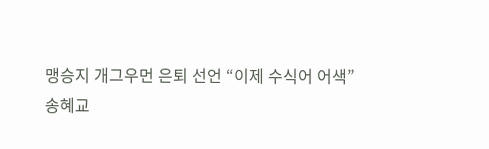맹승지 개그우먼 은퇴 선언 “이제 수식어 어색”
송혜교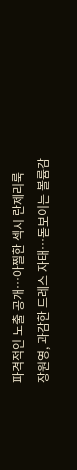파격적인 노출 공개…아찔한 섹시 란제리룩
장원영, 과감한 드레스 자태…돋보이는 볼륨감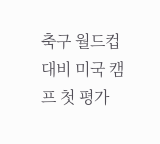축구 월드컵 대비 미국 캠프 첫 평가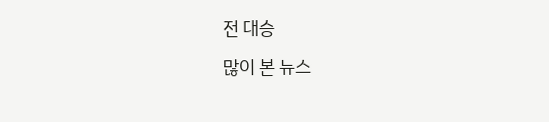전 대승

많이 본 뉴스